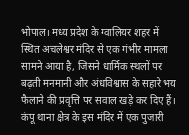भोपाल। मध्य प्रदेश के ग्वालियर शहर में स्थित अचलेश्वर मंदिर से एक गंभीर मामला सामने आया है, जिसने धार्मिक स्थलों पर बढ़ती मनमानी और अंधविश्वास के सहारे भय फैलाने की प्रवृत्ति पर सवाल खड़े कर दिए हैं। कंपू थाना क्षेत्र के इस मंदिर में एक पुजारी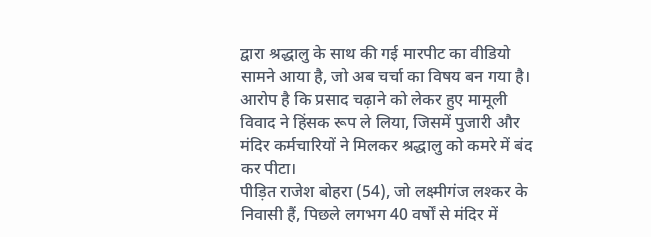द्वारा श्रद्धालु के साथ की गई मारपीट का वीडियो सामने आया है, जो अब चर्चा का विषय बन गया है। आरोप है कि प्रसाद चढ़ाने को लेकर हुए मामूली विवाद ने हिंसक रूप ले लिया, जिसमें पुजारी और मंदिर कर्मचारियों ने मिलकर श्रद्धालु को कमरे में बंद कर पीटा।
पीड़ित राजेश बोहरा (54), जो लक्ष्मीगंज लश्कर के निवासी हैं, पिछले लगभग 40 वर्षों से मंदिर में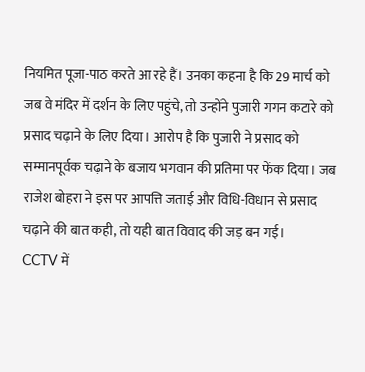नियमित पूजा-पाठ करते आ रहे हैं। उनका कहना है कि 29 मार्च को जब वे मंदिर में दर्शन के लिए पहुंचे, तो उन्होंने पुजारी गगन कटारे को प्रसाद चढ़ाने के लिए दिया। आरोप है कि पुजारी ने प्रसाद को सम्मानपूर्वक चढ़ाने के बजाय भगवान की प्रतिमा पर फेंक दिया। जब राजेश बोहरा ने इस पर आपत्ति जताई और विधि-विधान से प्रसाद चढ़ाने की बात कही, तो यही बात विवाद की जड़ बन गई।
CCTV में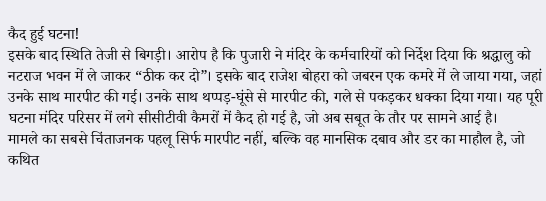कैद हुई घटना!
इसके बाद स्थिति तेजी से बिगड़ी। आरोप है कि पुजारी ने मंदिर के कर्मचारियों को निर्देश दिया कि श्रद्धालु को नटराज भवन में ले जाकर “ठीक कर दो”। इसके बाद राजेश बोहरा को जबरन एक कमरे में ले जाया गया, जहां उनके साथ मारपीट की गई। उनके साथ थप्पड़-घूंसे से मारपीट की, गले से पकड़कर धक्का दिया गया। यह पूरी घटना मंदिर परिसर में लगे सीसीटीवी कैमरों में कैद हो गई है, जो अब सबूत के तौर पर सामने आई है।
मामले का सबसे चिंताजनक पहलू सिर्फ मारपीट नहीं, बल्कि वह मानसिक दबाव और डर का माहौल है, जो कथित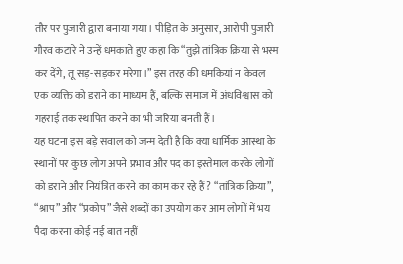तौर पर पुजारी द्वारा बनाया गया। पीड़ित के अनुसार, आरोपी पुजारी गौरव कटारे ने उन्हें धमकाते हुए कहा कि “तुझे तांत्रिक क्रिया से भस्म कर देंगे, तू सड़-सड़कर मरेगा।” इस तरह की धमकियां न केवल एक व्यक्ति को डराने का माध्यम हैं, बल्कि समाज में अंधविश्वास को गहराई तक स्थापित करने का भी जरिया बनती हैं।
यह घटना इस बड़े सवाल को जन्म देती है कि क्या धार्मिक आस्था के स्थानों पर कुछ लोग अपने प्रभाव और पद का इस्तेमाल करके लोगों को डराने और नियंत्रित करने का काम कर रहे हैं? “तांत्रिक क्रिया”, “श्राप” और “प्रकोप” जैसे शब्दों का उपयोग कर आम लोगों में भय पैदा करना कोई नई बात नहीं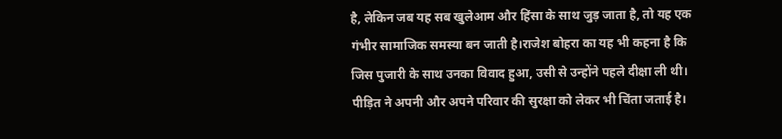है, लेकिन जब यह सब खुलेआम और हिंसा के साथ जुड़ जाता है, तो यह एक गंभीर सामाजिक समस्या बन जाती है।राजेश बोहरा का यह भी कहना है कि जिस पुजारी के साथ उनका विवाद हुआ, उसी से उन्होंने पहले दीक्षा ली थी।
पीड़ित ने अपनी और अपने परिवार की सुरक्षा को लेकर भी चिंता जताई है।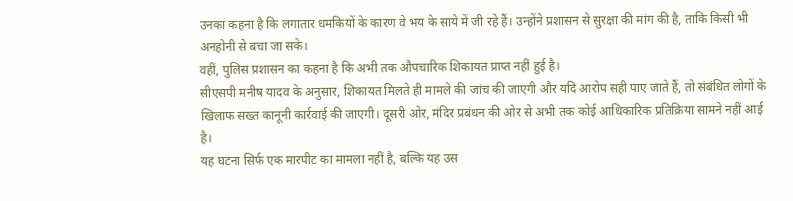उनका कहना है कि लगातार धमकियों के कारण वे भय के साये में जी रहे हैं। उन्होंने प्रशासन से सुरक्षा की मांग की है, ताकि किसी भी अनहोनी से बचा जा सके।
वहीं, पुलिस प्रशासन का कहना है कि अभी तक औपचारिक शिकायत प्राप्त नहीं हुई है।
सीएसपी मनीष यादव के अनुसार, शिकायत मिलते ही मामले की जांच की जाएगी और यदि आरोप सही पाए जाते हैं, तो संबंधित लोगों के खिलाफ सख्त कानूनी कार्रवाई की जाएगी। दूसरी ओर, मंदिर प्रबंधन की ओर से अभी तक कोई आधिकारिक प्रतिक्रिया सामने नहीं आई है।
यह घटना सिर्फ एक मारपीट का मामला नहीं है, बल्कि यह उस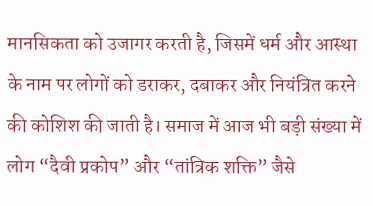मानसिकता को उजागर करती है, जिसमें धर्म और आस्था के नाम पर लोगों को डराकर, दबाकर और नियंत्रित करने की कोशिश की जाती है। समाज में आज भी बड़ी संख्या में लोग “दैवी प्रकोप” और “तांत्रिक शक्ति” जैसे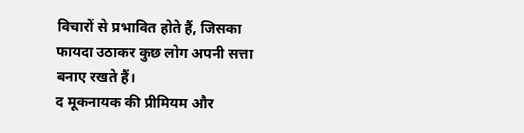विचारों से प्रभावित होते हैं, जिसका फायदा उठाकर कुछ लोग अपनी सत्ता बनाए रखते हैं।
द मूकनायक की प्रीमियम और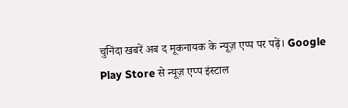चुनिंदा खबरें अब द मूकनायक के न्यूज़ एप्प पर पढ़ें। Google Play Store से न्यूज़ एप्प इंस्टाल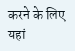करने के लिए यहां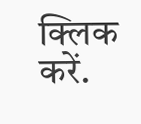क्लिक करें.